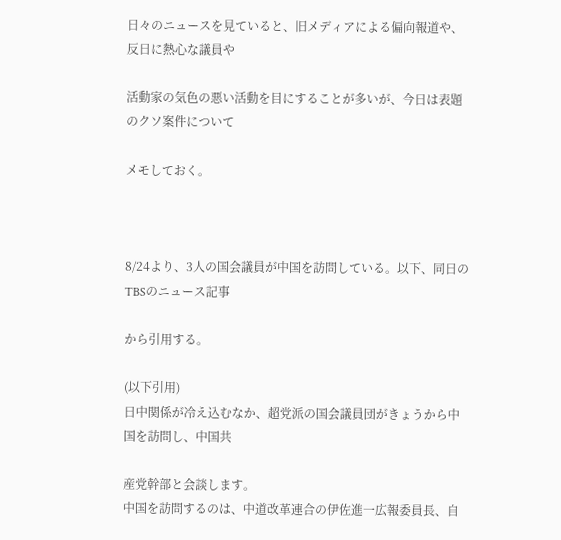日々のニュースを見ていると、旧メディアによる偏向報道や、反日に熱心な議員や

活動家の気色の悪い活動を目にすることが多いが、今日は表題のクソ案件について

メモしておく。



8/24より、3人の国会議員が中国を訪問している。以下、同日のTBSのニュース記事

から引用する。

(以下引用)
日中関係が冷え込むなか、超党派の国会議員団がきょうから中国を訪問し、中国共

産党幹部と会談します。
中国を訪問するのは、中道改革連合の伊佐進一広報委員長、自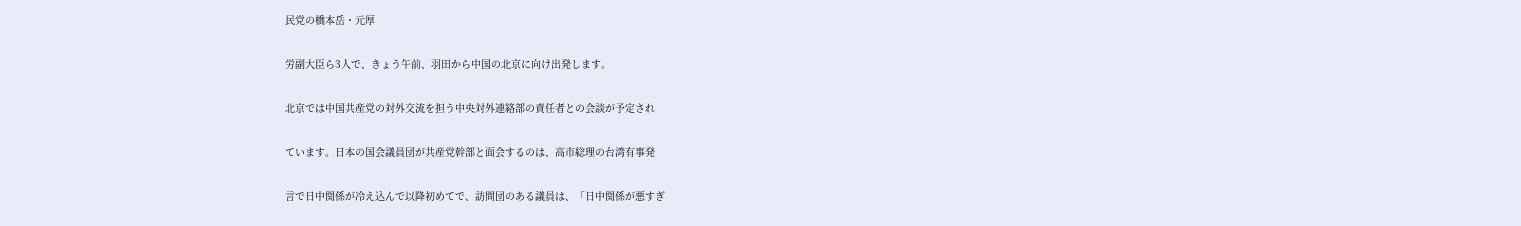民党の橋本岳・元厚

労副大臣ら3人で、きょう午前、羽田から中国の北京に向け出発します。

北京では中国共産党の対外交流を担う中央対外連絡部の責任者との会談が予定され

ています。日本の国会議員団が共産党幹部と面会するのは、高市総理の台湾有事発

言で日中関係が冷え込んで以降初めてで、訪問団のある議員は、「日中関係が悪すぎ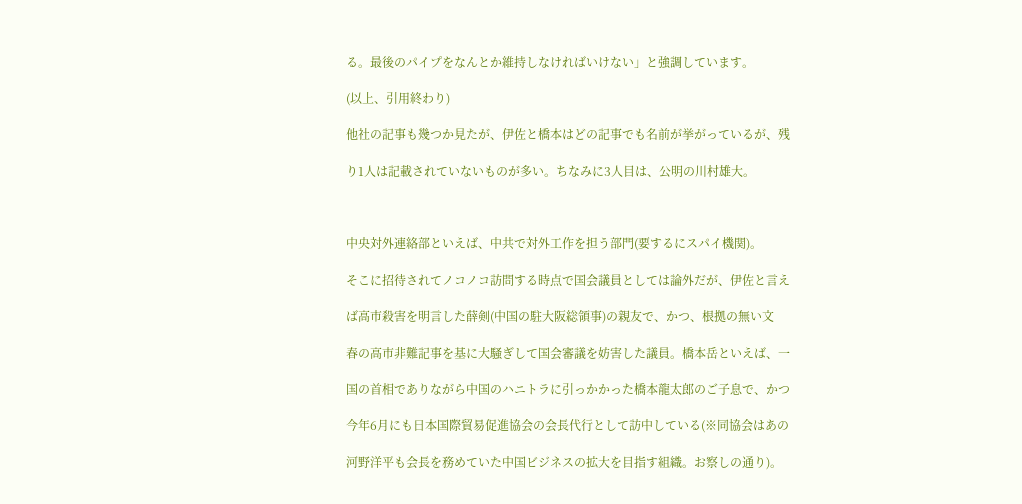る。最後のパイプをなんとか維持しなければいけない」と強調しています。

(以上、引用終わり)

他社の記事も幾つか見たが、伊佐と橋本はどの記事でも名前が挙がっているが、残

り1人は記載されていないものが多い。ちなみに3人目は、公明の川村雄大。



中央対外連絡部といえば、中共で対外工作を担う部門(要するにスパイ機関)。

そこに招待されてノコノコ訪問する時点で国会議員としては論外だが、伊佐と言え

ば高市殺害を明言した薛剣(中国の駐大阪総領事)の親友で、かつ、根拠の無い文

春の高市非難記事を基に大騒ぎして国会審議を妨害した議員。橋本岳といえば、一

国の首相でありながら中国のハニトラに引っかかった橋本龍太郎のご子息で、かつ

今年6月にも日本国際貿易促進協会の会長代行として訪中している(※同協会はあの

河野洋平も会長を務めていた中国ビジネスの拡大を目指す組織。お察しの通り)。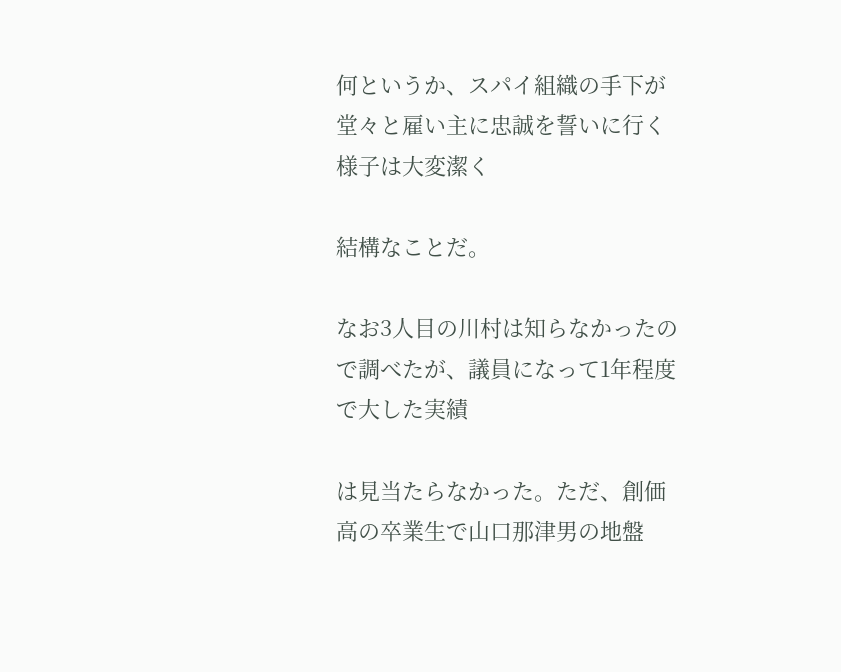何というか、スパイ組織の手下が堂々と雇い主に忠誠を誓いに行く様子は大変潔く

結構なことだ。

なお3人目の川村は知らなかったので調べたが、議員になって1年程度で大した実績

は見当たらなかった。ただ、創価高の卒業生で山口那津男の地盤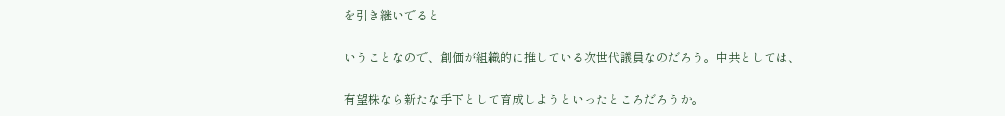を引き継いでると

いうことなので、創価が組織的に推している次世代議員なのだろう。中共としては、

有望株なら新たな手下として育成しようといったところだろうか。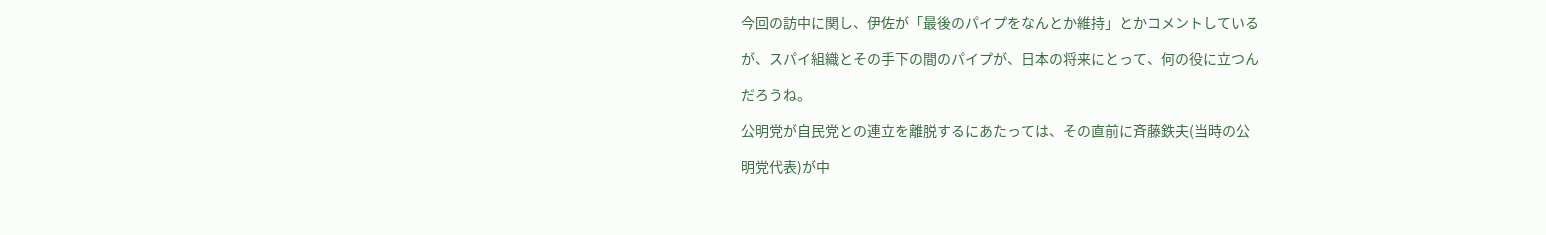今回の訪中に関し、伊佐が「最後のパイプをなんとか維持」とかコメントしている

が、スパイ組織とその手下の間のパイプが、日本の将来にとって、何の役に立つん

だろうね。

公明党が自民党との連立を離脱するにあたっては、その直前に斉藤鉄夫(当時の公

明党代表)が中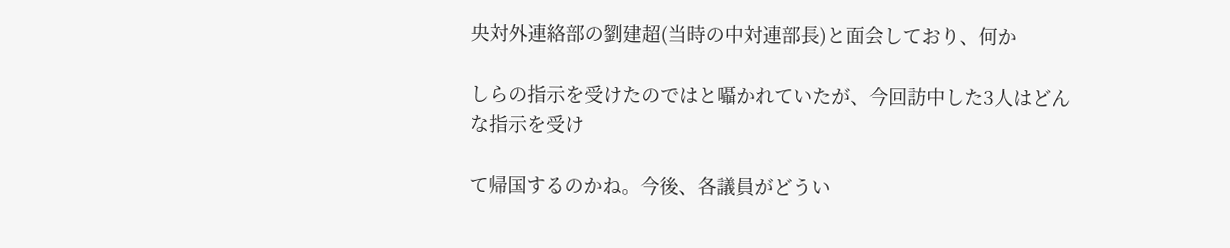央対外連絡部の劉建超(当時の中対連部長)と面会しており、何か

しらの指示を受けたのではと囁かれていたが、今回訪中した3人はどんな指示を受け

て帰国するのかね。今後、各議員がどうい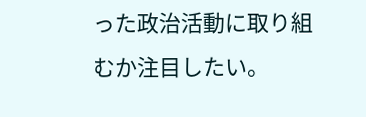った政治活動に取り組むか注目したい。